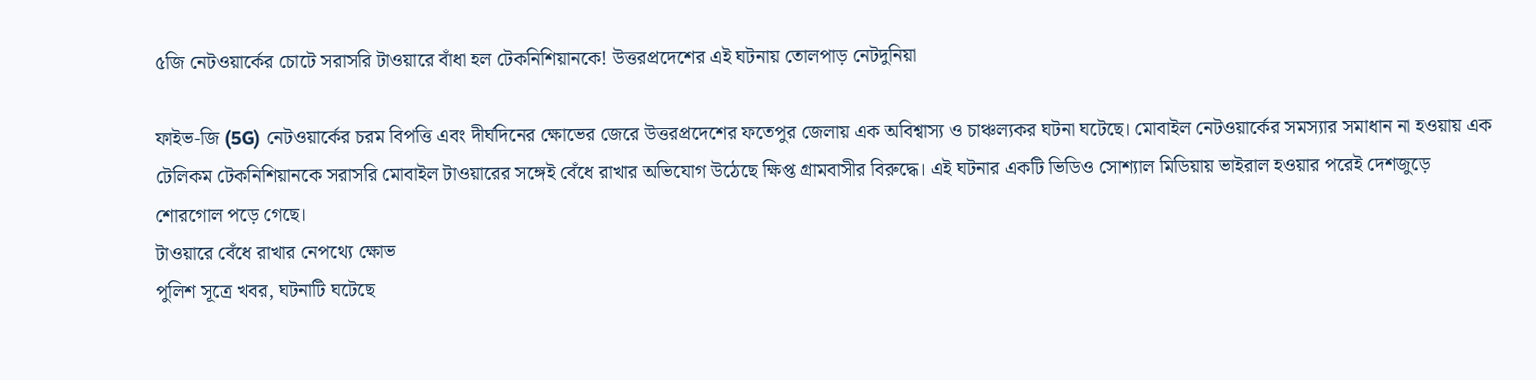৫জি নেটওয়ার্কের চোটে সরাসরি টাওয়ারে বাঁধা হল টেকনিশিয়ানকে! উত্তরপ্রদেশের এই ঘটনায় তোলপাড় নেটদুনিয়া

ফাইভ-জি (5G) নেটওয়ার্কের চরম বিপত্তি এবং দীর্ঘদিনের ক্ষোভের জেরে উত্তরপ্রদেশের ফতেপুর জেলায় এক অবিশ্বাস্য ও চাঞ্চল্যকর ঘটনা ঘটেছে। মোবাইল নেটওয়ার্কের সমস্যার সমাধান না হওয়ায় এক টেলিকম টেকনিশিয়ানকে সরাসরি মোবাইল টাওয়ারের সঙ্গেই বেঁধে রাখার অভিযোগ উঠেছে ক্ষিপ্ত গ্রামবাসীর বিরুদ্ধে। এই ঘটনার একটি ভিডিও সোশ্যাল মিডিয়ায় ভাইরাল হওয়ার পরেই দেশজুড়ে শোরগোল পড়ে গেছে।
টাওয়ারে বেঁধে রাখার নেপথ্যে ক্ষোভ
পুলিশ সূত্রে খবর, ঘটনাটি ঘটেছে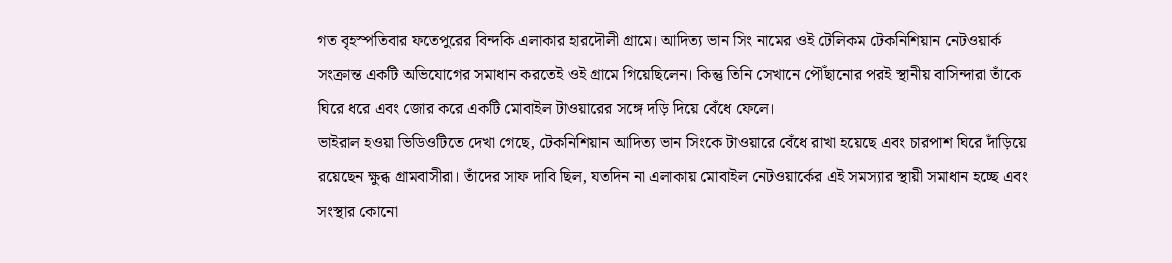গত বৃহস্পতিবার ফতেপুরের বিন্দকি এলাকার হারদৌলী গ্রামে। আদিত্য ভান সিং নামের ওই টেলিকম টেকনিশিয়ান নেটওয়ার্ক সংক্রান্ত একটি অভিযোগের সমাধান করতেই ওই গ্রামে গিয়েছিলেন। কিন্তু তিনি সেখানে পৌঁছানোর পরই স্থানীয় বাসিন্দারা তাঁকে ঘিরে ধরে এবং জোর করে একটি মোবাইল টাওয়ারের সঙ্গে দড়ি দিয়ে বেঁধে ফেলে।
ভাইরাল হওয়া ভিডিওটিতে দেখা গেছে, টেকনিশিয়ান আদিত্য ভান সিংকে টাওয়ারে বেঁধে রাখা হয়েছে এবং চারপাশ ঘিরে দাঁড়িয়ে রয়েছেন ক্ষুব্ধ গ্রামবাসীরা। তাঁদের সাফ দাবি ছিল, যতদিন না এলাকায় মোবাইল নেটওয়ার্কের এই সমস্যার স্থায়ী সমাধান হচ্ছে এবং সংস্থার কোনো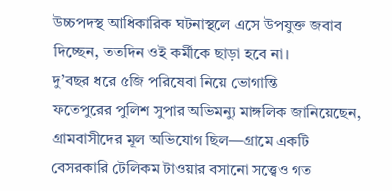উচ্চপদস্থ আধিকারিক ঘটনাস্থলে এসে উপযুক্ত জবাব দিচ্ছেন, ততদিন ওই কর্মীকে ছাড়া হবে না।
দু’বছর ধরে ৫জি পরিষেবা নিয়ে ভোগান্তি
ফতেপুরের পুলিশ সুপার অভিমন্যু মাঙ্গলিক জানিয়েছেন, গ্রামবাসীদের মূল অভিযোগ ছিল—গ্রামে একটি বেসরকারি টেলিকম টাওয়ার বসানো সত্ত্বেও গত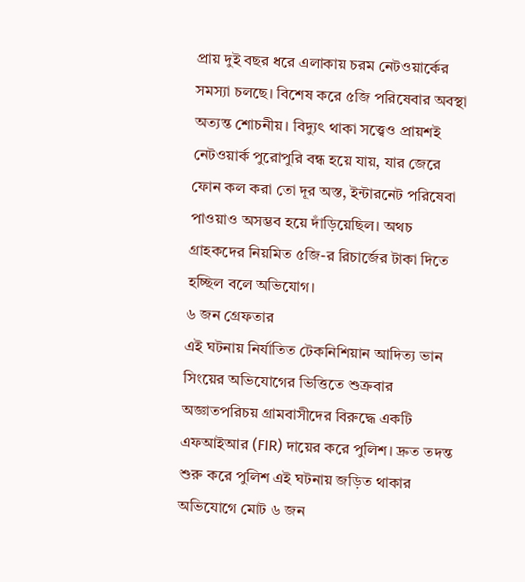প্রায় দুই বছর ধরে এলাকায় চরম নেটওয়ার্কের সমস্যা চলছে। বিশেষ করে ৫জি পরিষেবার অবস্থা অত্যন্ত শোচনীয়। বিদ্যুৎ থাকা সত্ত্বেও প্রায়শই নেটওয়ার্ক পুরোপুরি বন্ধ হয়ে যায়, যার জেরে ফোন কল করা তো দূর অস্ত, ইন্টারনেট পরিষেবা পাওয়াও অসম্ভব হয়ে দাঁড়িয়েছিল। অথচ গ্রাহকদের নিয়মিত ৫জি-র রিচার্জের টাকা দিতে হচ্ছিল বলে অভিযোগ।
৬ জন গ্রেফতার
এই ঘটনায় নির্যাতিত টেকনিশিয়ান আদিত্য ভান সিংয়ের অভিযোগের ভিত্তিতে শুক্রবার অজ্ঞাতপরিচয় গ্রামবাসীদের বিরুদ্ধে একটি এফআইআর (FIR) দায়ের করে পুলিশ। দ্রুত তদন্ত শুরু করে পুলিশ এই ঘটনায় জড়িত থাকার অভিযোগে মোট ৬ জন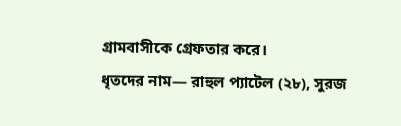গ্রামবাসীকে গ্রেফতার করে।
ধৃতদের নাম— রাহুল প্যাটেল (২৮), সুরজ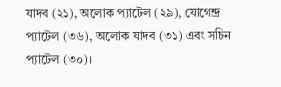যাদব (২১), অলোক প্যাটেল (২৯), যোগেন্দ্র প্যাটেল (৩৬), অলোক যাদব (৩১) এবং সচিন প্যাটেল (৩০)।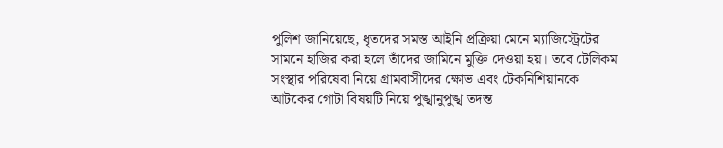পুলিশ জানিয়েছে, ধৃতদের সমস্ত আইনি প্রক্রিয়া মেনে ম্যাজিস্ট্রেটের সামনে হাজির করা হলে তাঁদের জামিনে মুক্তি দেওয়া হয়। তবে টেলিকম সংস্থার পরিষেবা নিয়ে গ্রামবাসীদের ক্ষোভ এবং টেকনিশিয়ানকে আটকের গোটা বিষয়টি নিয়ে পুঙ্খানুপুঙ্খ তদন্ত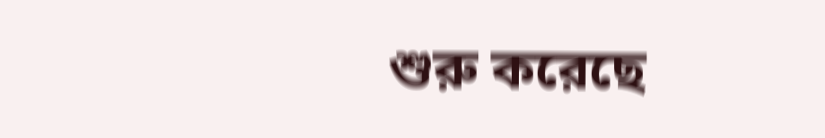শুরু করেছে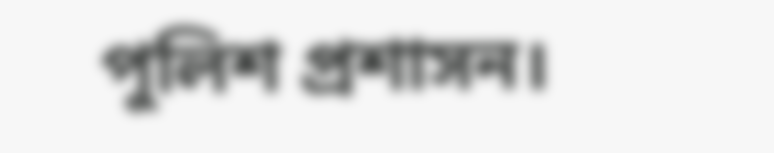পুলিশ প্রশাসন।